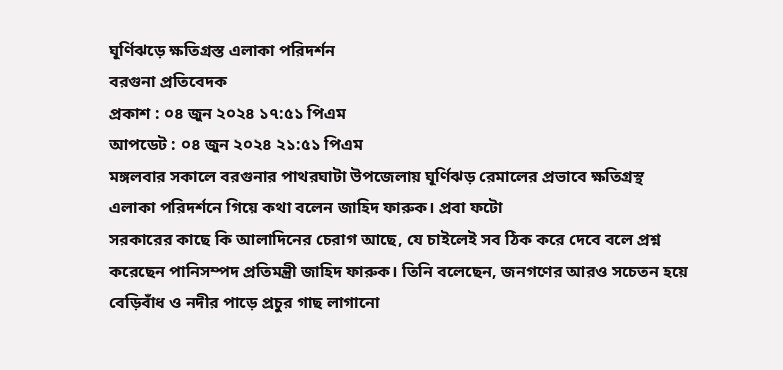ঘূর্ণিঝড়ে ক্ষতিগ্রস্ত এলাকা পরিদর্শন
বরগুনা প্রতিবেদক
প্রকাশ : ০৪ জুন ২০২৪ ১৭:৫১ পিএম
আপডেট : ০৪ জুন ২০২৪ ২১:৫১ পিএম
মঙ্গলবার সকালে বরগুনার পাথরঘাটা উপজেলায় ঘূর্ণিঝড় রেমালের প্রভাবে ক্ষতিগ্রস্থ এলাকা পরিদর্শনে গিয়ে কথা বলেন জাহিদ ফারুক। প্রবা ফটো
সরকারের কাছে কি আলাদিনের চেরাগ আছে, যে চাইলেই সব ঠিক করে দেবে বলে প্রশ্ন করেছেন পানিসম্পদ প্রতিমন্ত্রী জাহিদ ফারুক। তিনি বলেছেন, জনগণের আরও সচেতন হয়ে বেড়িবাঁধ ও নদীর পাড়ে প্রচুর গাছ লাগানো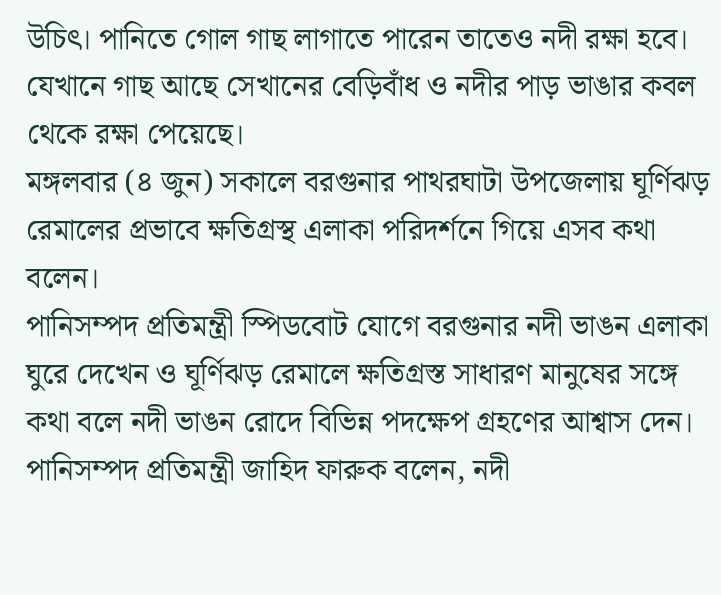উচিৎ। পানিতে গোল গাছ লাগাতে পারেন তাতেও নদী রক্ষা হবে। যেখানে গাছ আছে সেখানের বেড়িবাঁধ ও নদীর পাড় ভাঙার কবল থেকে রক্ষা পেয়েছে।
মঙ্গলবার (৪ জুন) সকালে বরগুনার পাথরঘাটা উপজেলায় ঘূর্ণিঝড় রেমালের প্রভাবে ক্ষতিগ্রস্থ এলাকা পরিদর্শনে গিয়ে এসব কথা বলেন।
পানিসম্পদ প্রতিমন্ত্রী স্পিডবোট যোগে বরগুনার নদী ভাঙন এলাকা ঘুরে দেখেন ও ঘূর্ণিঝড় রেমালে ক্ষতিগ্রস্ত সাধারণ মানুষের সঙ্গে কথা বলে নদী ভাঙন রোদে বিভিন্ন পদক্ষেপ গ্রহণের আশ্বাস দেন।
পানিসম্পদ প্রতিমন্ত্রী জাহিদ ফারুক বলেন, নদী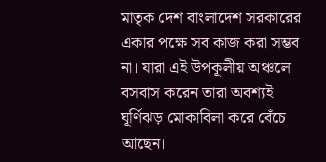মাতৃক দেশ বাংলাদেশ সরকারের একার পক্ষে সব কাজ করা সম্ভব না। যারা এই উপকূলীয় অঞ্চলে বসবাস করেন তারা অবশ্যই ঘূর্ণিঝড় মোকাবিলা করে বেঁচে আছেন।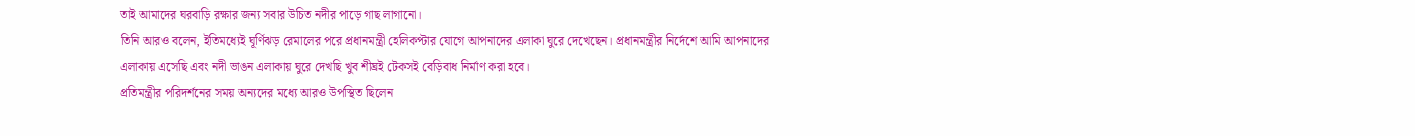তাই আমাদের ঘরবাড়ি রক্ষার জন্য সবার উচিত নদীর পাড়ে গাছ লাগানো।
তিনি আরও বলেন, ইতিমধ্যেই ঘূর্ণিঝড় রেমালের পরে প্রধানমন্ত্রী হেলিকপ্টার যোগে আপনাদের এলাকা ঘুরে দেখেছেন। প্রধানমন্ত্রীর নির্দেশে আমি আপনাদের এলাকায় এসেছি এবং নদী ভাঙন এলাকায় ঘুরে দেখছি খুব শীঘ্রই টেকসই বেড়িবাধ নির্মাণ করা হবে।
প্রতিমন্ত্রীর পরিদর্শনের সময় অন্যদের মধ্যে আরও উপস্থিত ছিলেন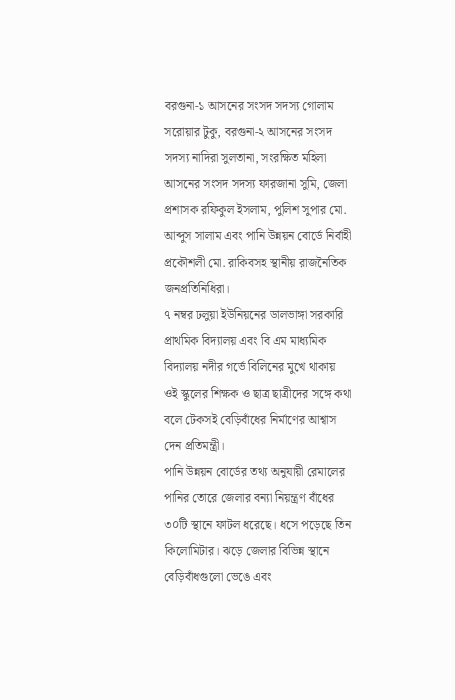বরগুনা-১ আসনের সংসদ সদস্য গোলাম সরোয়ার টুকু, বরগুনা-২ আসনের সংসদ সদস্য নাদিরা সুলতানা, সংরক্ষিত মহিলা আসনের সংসদ সদস্য ফারজানা সুমি, জেলা প্রশাসক রফিকুল ইসলাম, পুলিশ সুপার মো. আব্দুস সালাম এবং পানি উন্নয়ন বোর্ডে নির্বাহী প্রকৌশলী মো. রাকিবসহ স্থানীয় রাজনৈতিক জনপ্রতিনিধিরা।
৭ নম্বর ঢলুয়া ইউনিয়নের ডালভাঙ্গা সরকারি প্রাথমিক বিদ্যালয় এবং বি এম মাধ্যমিক বিদ্যালয় নদীর গর্ভে বিলিনের মুখে থাকায় ওই স্কুলের শিক্ষক ও ছাত্র ছাত্রীদের সঙ্গে কথা বলে টেকসই বেড়িবাঁধের নির্মাণের আশ্বাস দেন প্রতিমন্ত্রী।
পানি উন্নয়ন বোর্ডের তথ্য অনুযায়ী রেমালের পানির তোরে জেলার বন্যা নিয়ন্ত্রণ বাঁধের ৩০টি স্থানে ফাটল ধরেছে। ধসে পড়েছে তিন কিলোমিটার। ঝড়ে জেলার বিভিন্ন স্থানে বেড়িবাঁধগুলো ভেঙে এবং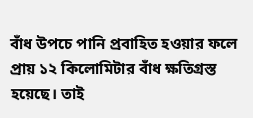বাঁধ উপচে পানি প্রবাহিত হওয়ার ফলে প্রায় ১২ কিলোমিটার বাঁধ ক্ষতিগ্রস্ত হয়েছে। তাই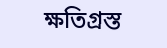ক্ষতিগ্রস্ত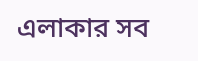এলাকার সব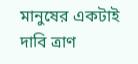মানুষের একটাই দাবি ত্রাণ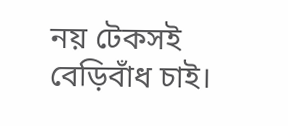নয় টেকসই বেড়িবাঁধ চাই।